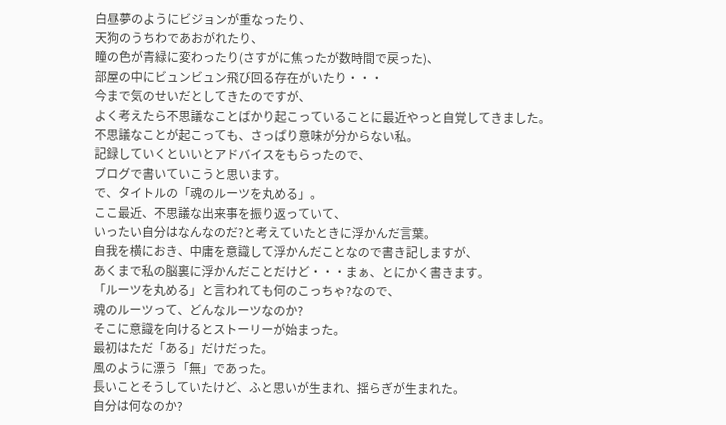白昼夢のようにビジョンが重なったり、
天狗のうちわであおがれたり、
瞳の色が青緑に変わったり(さすがに焦ったが数時間で戻った)、
部屋の中にビュンビュン飛び回る存在がいたり・・・
今まで気のせいだとしてきたのですが、
よく考えたら不思議なことばかり起こっていることに最近やっと自覚してきました。
不思議なことが起こっても、さっぱり意味が分からない私。
記録していくといいとアドバイスをもらったので、
ブログで書いていこうと思います。
で、タイトルの「魂のルーツを丸める」。
ここ最近、不思議な出来事を振り返っていて、
いったい自分はなんなのだ?と考えていたときに浮かんだ言葉。
自我を横におき、中庸を意識して浮かんだことなので書き記しますが、
あくまで私の脳裏に浮かんだことだけど・・・まぁ、とにかく書きます。
「ルーツを丸める」と言われても何のこっちゃ?なので、
魂のルーツって、どんなルーツなのか?
そこに意識を向けるとストーリーが始まった。
最初はただ「ある」だけだった。
風のように漂う「無」であった。
長いことそうしていたけど、ふと思いが生まれ、揺らぎが生まれた。
自分は何なのか?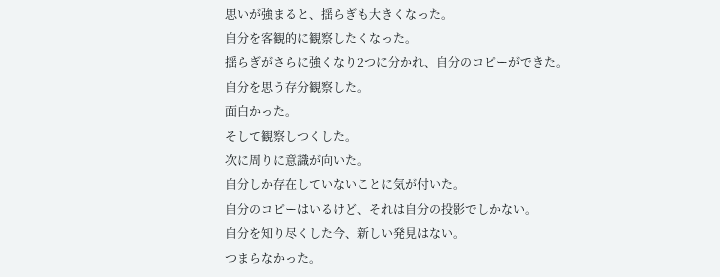思いが強まると、揺らぎも大きくなった。
自分を客観的に観察したくなった。
揺らぎがさらに強くなり2つに分かれ、自分のコピーができた。
自分を思う存分観察した。
面白かった。
そして観察しつくした。
次に周りに意識が向いた。
自分しか存在していないことに気が付いた。
自分のコピーはいるけど、それは自分の投影でしかない。
自分を知り尽くした今、新しい発見はない。
つまらなかった。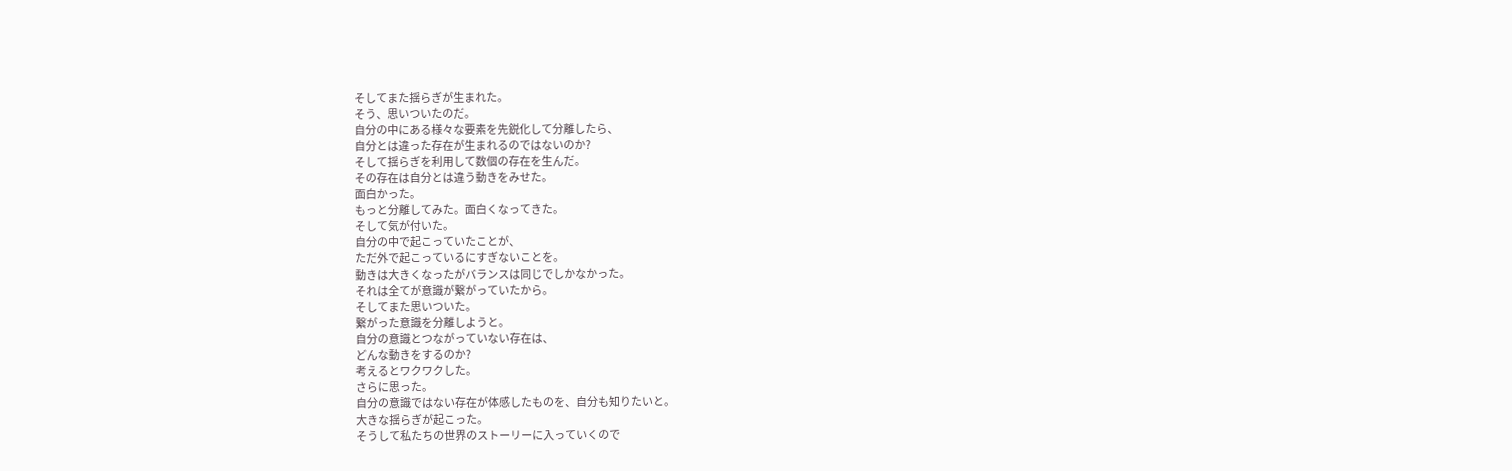そしてまた揺らぎが生まれた。
そう、思いついたのだ。
自分の中にある様々な要素を先鋭化して分離したら、
自分とは違った存在が生まれるのではないのか?
そして揺らぎを利用して数個の存在を生んだ。
その存在は自分とは違う動きをみせた。
面白かった。
もっと分離してみた。面白くなってきた。
そして気が付いた。
自分の中で起こっていたことが、
ただ外で起こっているにすぎないことを。
動きは大きくなったがバランスは同じでしかなかった。
それは全てが意識が繋がっていたから。
そしてまた思いついた。
繋がった意識を分離しようと。
自分の意識とつながっていない存在は、
どんな動きをするのか?
考えるとワクワクした。
さらに思った。
自分の意識ではない存在が体感したものを、自分も知りたいと。
大きな揺らぎが起こった。
そうして私たちの世界のストーリーに入っていくので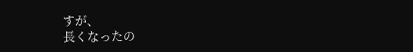すが、
長くなったの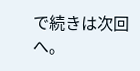で続きは次回へ。